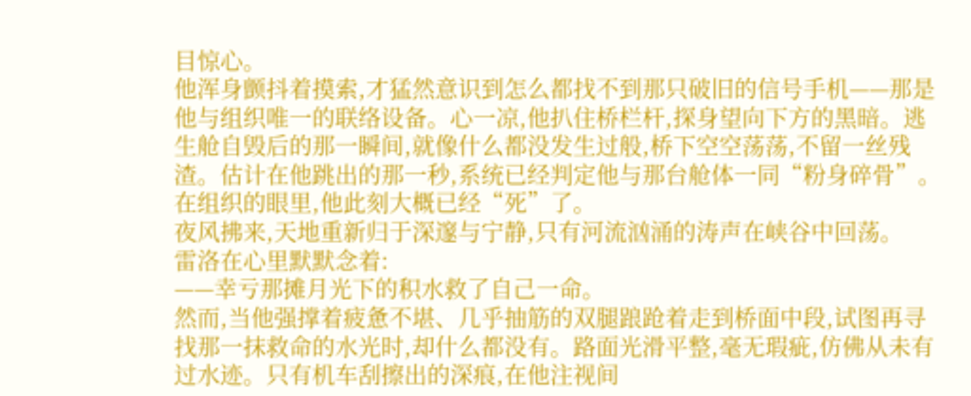目惊心。
他浑身颤抖着摸索,才猛然意识到怎么都找不到那只破旧的信号手机——那是他与组织唯一的联络设备。心一凉,他扒住桥栏杆,探身望向下方的黑暗。逃生舱自毁后的那一瞬间,就像什么都没发生过般,桥下空空荡荡,不留一丝残渣。估计在他跳出的那一秒,系统已经判定他与那台舱体一同“粉身碎骨”。在组织的眼里,他此刻大概已经“死”了。
夜风拂来,天地重新归于深邃与宁静,只有河流汹涌的涛声在峡谷中回荡。
雷洛在心里默默念着:
——幸亏那摊月光下的积水救了自己一命。
然而,当他强撑着疲惫不堪、几乎抽筋的双腿踉跄着走到桥面中段,试图再寻找那一抹救命的水光时,却什么都没有。路面光滑平整,毫无瑕疵,仿佛从未有过水迹。只有机车刮擦出的深痕,在他注视间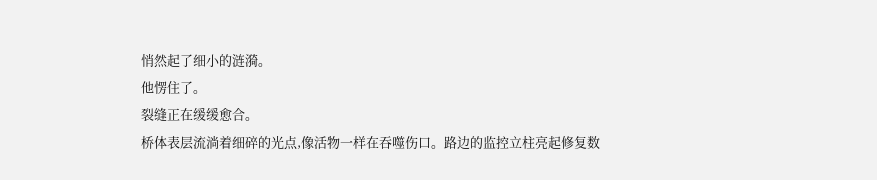悄然起了细小的涟漪。
他愣住了。
裂缝正在缓缓愈合。
桥体表层流淌着细碎的光点,像活物一样在吞噬伤口。路边的监控立柱亮起修复数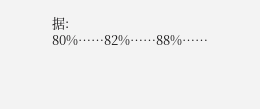据:
80%……82%……88%……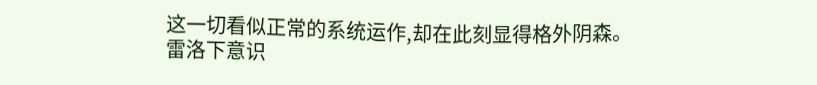这一切看似正常的系统运作,却在此刻显得格外阴森。
雷洛下意识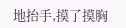地抬手,摸了摸胸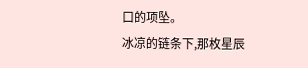口的项坠。
冰凉的链条下,那枚星辰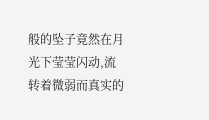般的坠子竟然在月光下莹莹闪动,流转着微弱而真实的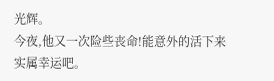光辉。
今夜,他又一次险些丧命!能意外的活下来实属幸运吧。